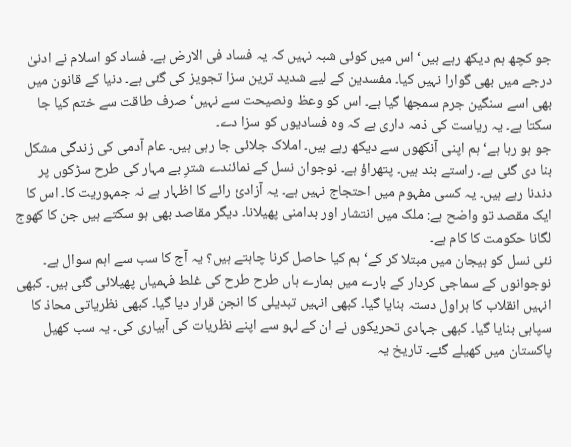جو کچھ ہم دیکھ رہے ہیں‘ اس میں کوئی شبہ نہیں کہ یہ فساد فی الارض ہے۔ فساد کو اسلام نے ادنیٰ درجے میں بھی گوارا نہیں کیا۔ مفسدین کے لیے شدید ترین سزا تجویز کی گئی ہے۔ دنیا کے قانون میں بھی اسے سنگین جرم سمجھا گیا ہے۔ اس کو وعظ ونصیحت سے نہیں‘ صرف طاقت سے ختم کیا جا سکتا ہے۔ یہ ریاست کی ذمہ داری ہے کہ وہ فسادیوں کو سزا دے۔
جو ہو رہا ہے‘ ہم اپنی آنکھوں سے دیکھ رہے ہیں۔ املاک جلائی جا رہی ہیں۔ عام آدمی کی زندگی مشکل بنا دی گئی ہے۔ راستے بند ہیں۔ پتھراؤ ہے۔ نوجوان نسل کے نمائندے شترِ بے مہار کی طرح سڑکوں پر دندنا رہے ہیں۔ یہ کسی مفہوم میں احتجاج نہیں ہے۔ یہ آزادیٔ رائے کا اظہار ہے نہ جمہوریت کا۔ اس کا ایک مقصد تو واضح ہے: ملک میں انتشار اور بدامنی پھیلانا۔ دیگر مقاصد بھی ہو سکتے ہیں جن کا کھوج لگانا حکومت کا کام ہے۔
نئی نسل کو ہیجان میں مبتلا کر کے‘ ہم کیا حاصل کرنا چاہتے ہیں؟ یہ آج کا سب سے اہم سوال ہے۔ نوجوانوں کے سماجی کردار کے بارے میں ہمارے ہاں طرح طرح کی غلط فہمیاں پھیلائی گئی ہیں۔ کبھی انہیں انقلاب کا ہراول دستہ بنایا گیا۔ کبھی انہیں تبدیلی کا انجن قرار دیا گیا۔ کبھی نظریاتی محاذ کا سپاہی بنایا گیا۔ کبھی جہادی تحریکوں نے ان کے لہو سے اپنے نظریات کی آبیاری کی۔ یہ سب کھیل پاکستان میں کھیلے گئے۔ تاریخ یہ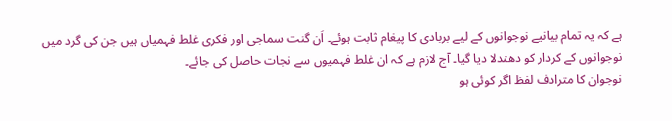ہے کہ یہ تمام بیانیے نوجوانوں کے لیے بربادی کا پیغام ثابت ہوئے۔ اَن گنت سماجی اور فکری غلط فہمیاں ہیں جن کی گرد میں نوجوانوں کے کردار کو دھندلا دیا گیا۔ آج لازم ہے کہ ان غلط فہمیوں سے نجات حاصل کی جائے۔
نوجوان کا مترادف لفظ اگر کوئی ہو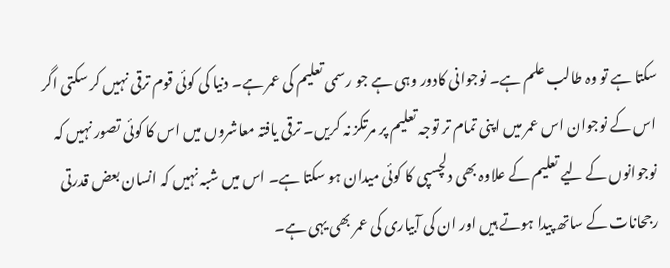سکتا ہے تو وہ طالب علم ہے۔ نوجوانی کادور وہی ہے جو رسمی تعلیم کی عمر ہے۔ دنیا کی کوئی قوم ترقی نہیں کر سکتی اگر اس کے نوجوان اس عمر میں اپنی تمام تر توجہ تعلیم پر مرتکز نہ کریں۔ ترقی یافتہ معاشروں میں اس کا کوئی تصور نہیں کہ نوجوانوں کے لیے تعلیم کے علاوہ بھی دلچسپی کا کوئی میدان ہو سکتا ہے۔ اس میں شبہ نہیں کہ انسان بعض قدرتی رجحانات کے ساتھ پیدا ہوتے ہیں اور ان کی آبیاری کی عمر بھی یہی ہے۔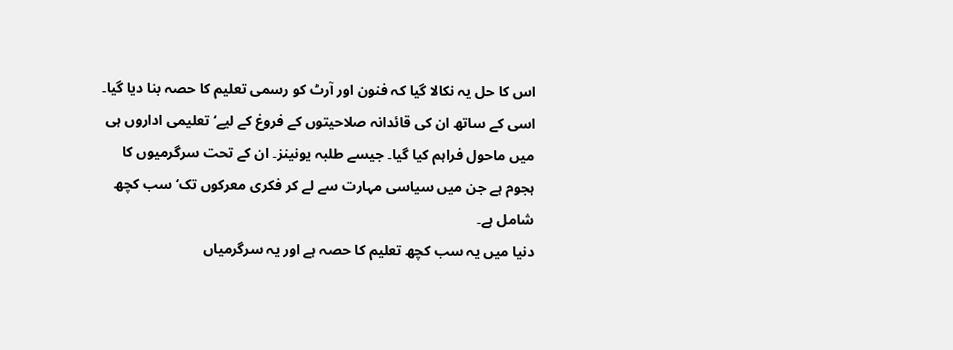اس کا حل یہ نکالا گیا کہ فنون اور آرٹ کو رسمی تعلیم کا حصہ بنا دیا گیا۔ اسی کے ساتھ ان کی قائدانہ صلاحیتوں کے فروغ کے لیے‘ تعلیمی اداروں ہی میں ماحول فراہم کیا گیا۔ جیسے طلبہ یونینز۔ ان کے تحت سرگرمیوں کا ہجوم ہے جن میں سیاسی مہارت سے لے کر فکری معرکوں تک‘ سب کچھ شامل ہے۔
دنیا میں یہ سب کچھ تعلیم کا حصہ ہے اور یہ سرگرمیاں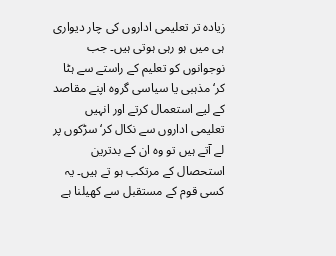زیادہ تر تعلیمی اداروں کی چار دیواری ہی میں ہو رہی ہوتی ہیں۔ جب نوجوانوں کو تعلیم کے راستے سے ہٹا کر‘ مذہبی یا سیاسی گروہ اپنے مقاصد کے لیے استعمال کرتے اور انہیں تعلیمی اداروں سے نکال کر‘ سڑکوں پر لے آتے ہیں تو وہ ان کے بدترین استحصال کے مرتکب ہو تے ہیں۔ یہ کسی قوم کے مستقبل سے کھیلنا ہے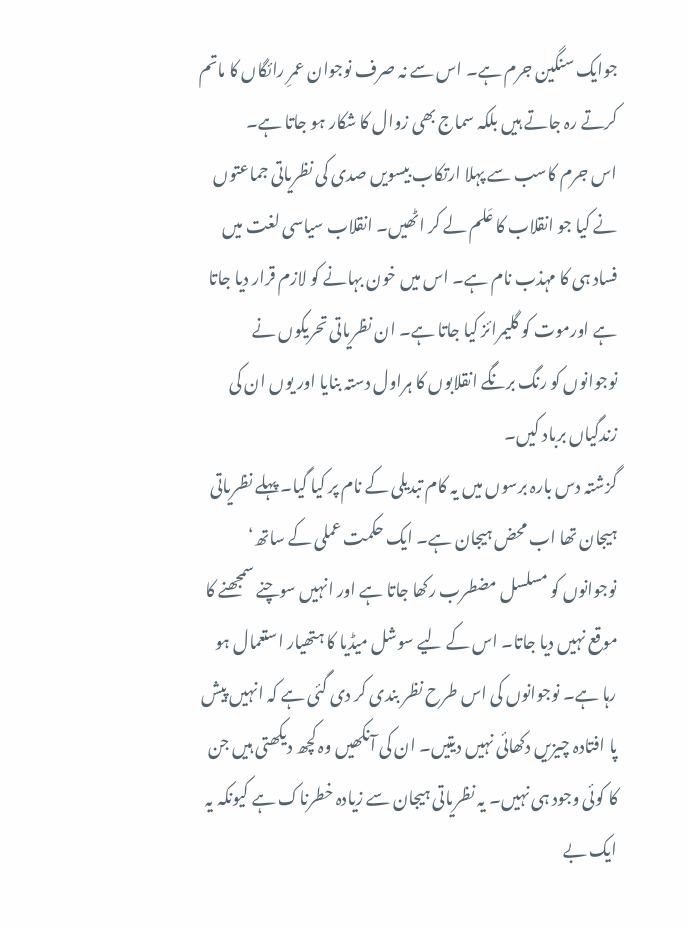جوایک سنگین جرم ہے۔ اس سے نہ صرف نوجوان عمرِ رائگاں کا ماتم کرتے رہ جاتے ہیں بلکہ سماج بھی زوال کا شکار ہو جاتا ہے۔
اس جرم کاسب سے پہلا ارتکاب بیسویں صدی کی نظریاتی جماعتوں نے کیا جو انقلاب کا عَلم لے کر اٹھیں۔ انقلاب سیاسی لغت میں فساد ہی کا مہذب نام ہے۔ اس میں خون بہانے کو لازم قرار دیا جاتا ہے اورموت کو گلیمرائز کیا جاتا ہے۔ ان نظریاتی تحریکوں نے نوجوانوں کو رنگ برنگے انقلابوں کا ہراول دستہ بنایا اور یوں ان کی زندگیاں برباد کیں۔
گزشتہ دس بارہ برسوں میں یہ کام تبدیلی کے نام پر کیا گیا۔ پہلے نظریاتی ہیجان تھا اب محض ہیجان ہے۔ ایک حکمت عملی کے ساتھ‘ نوجوانوں کو مسلسل مضطرب رکھا جاتا ہے اور انہیں سوچنے سمجھنے کا موقع نہیں دیا جاتا۔ اس کے لیے سوشل میڈیا کا ہتھیار استعمال ہو رہا ہے۔ نوجوانوں کی اس طرح نظر بندی کر دی گئی ہے کہ انہیں پیش پا افتادہ چیزیں دکھائی نہیں دیتیں۔ ان کی آنکھیں وہ کچھ دیکھتی ہیں جن کا کوئی وجود ہی نہیں۔ یہ نظریاتی ہیجان سے زیادہ خطرناک ہے کیونکہ یہ ایک بے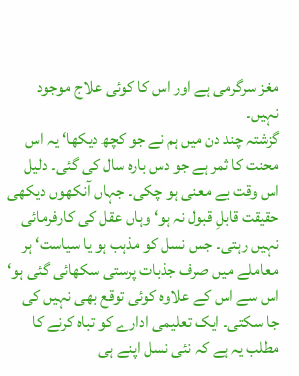مغز سرگرمی ہے اور اس کا کوئی علاج موجود نہیں۔
گزشتہ چند دن میں ہم نے جو کچھ دیکھا‘ یہ اس محنت کا ثمر ہے جو دس بارہ سال کی گئی۔ دلیل اس وقت بے معنی ہو چکی۔ جہاں آنکھوں دیکھی حقیقت قابلِ قبول نہ ہو‘ وہاں عقل کی کارفرمائی نہیں رہتی۔ جس نسل کو مذہب ہو یا سیاست‘ ہر معاملے میں صرف جذبات پرستی سکھائی گئی ہو‘ اس سے اس کے علاوہ کوئی توقع بھی نہیں کی جا سکتی۔ ایک تعلیمی ادارے کو تباہ کرنے کا مطلب یہ ہے کہ نئی نسل اپنے ہی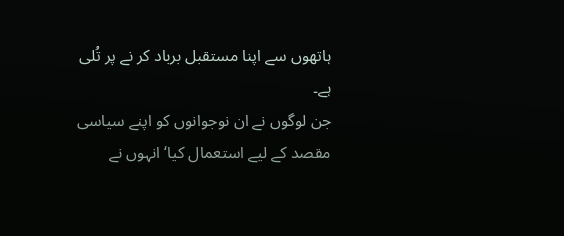ہاتھوں سے اپنا مستقبل برباد کر نے پر تُلی ہے۔
جن لوگوں نے ان نوجوانوں کو اپنے سیاسی مقصد کے لیے استعمال کیا‘ انہوں نے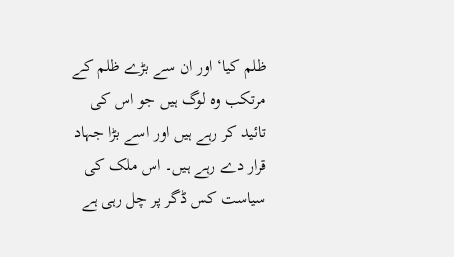ظلم کیا‘ اور ان سے بڑے ظلم کے مرتکب وہ لوگ ہیں جو اس کی تائید کر رہے ہیں اور اسے بڑا جہاد قرار دے رہے ہیں۔ اس ملک کی سیاست کس ڈگر پر چل رہی ہے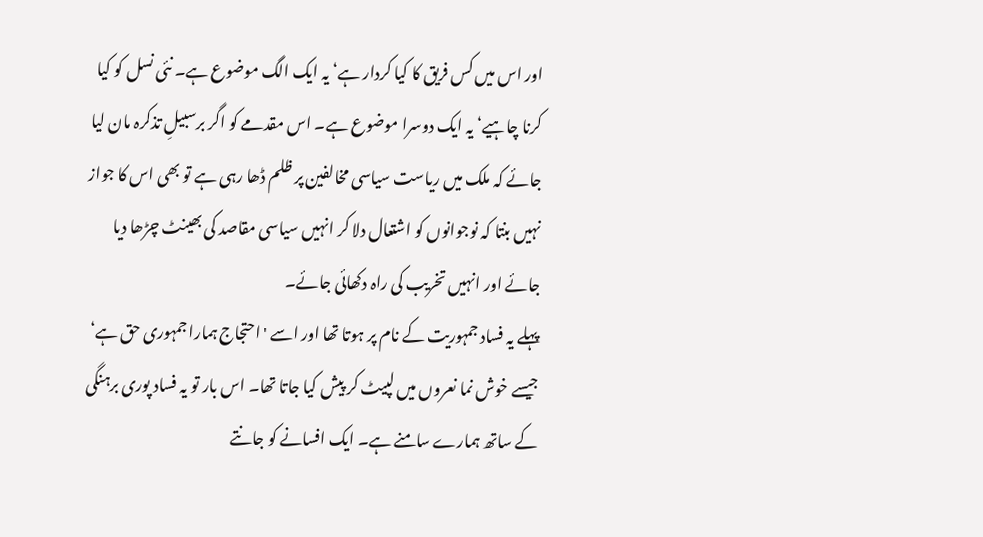اور اس میں کس فریق کا کیا کردار ہے‘ یہ ایک الگ موضوع ہے۔ نئی نسل کو کیا کرنا چاہیے‘ یہ ایک دوسرا موضوع ہے۔ اس مقدمے کو اگر برسبیلِ تذکرہ مان لیا جائے کہ ملک میں ریاست سیاسی مخالفین پر ظلم ڈھا رہی ہے تو بھی اس کا جواز نہیں بنتا کہ نوجوانوں کو اشتعال دلا کر انہیں سیاسی مقاصد کی بھینٹ چڑھا دیا جائے اور انہیں تخریب کی راہ دکھائی جائے۔
پہلے یہ فساد جمہوریت کے نام پر ہوتا تھا اور اسے 'احتجاج ہمارا جمہوری حق ہے‘ جیسے خوش نما نعروں میں لپیٹ کر پیش کیا جاتا تھا۔ اس بار تو یہ فساد پوری برہنگی کے ساتھ ہمارے سامنے ہے۔ ایک افسانے کو جانتے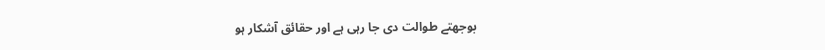بوجھتے طوالت دی جا رہی ہے اور حقائق آشکار ہو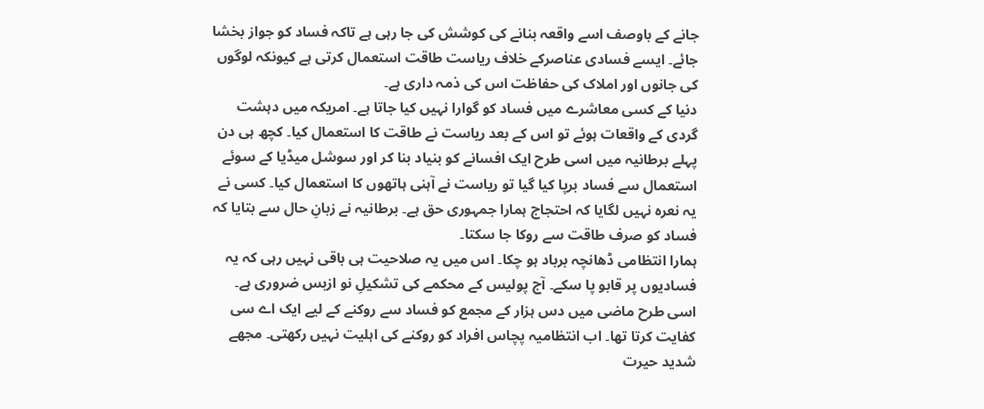جانے کے باوصف اسے واقعہ بنانے کی کوشش کی جا رہی ہے تاکہ فساد کو جواز بخشا جائے۔ ایسے فسادی عناصرکے خلاف ریاست طاقت استعمال کرتی ہے کیونکہ لوگوں کی جانوں اور املاک کی حفاظت اس کی ذمہ داری ہے۔
دنیا کے کسی معاشرے میں فساد کو گوارا نہیں کیا جاتا ہے۔ امریکہ میں دہشت گردی کے واقعات ہوئے تو اس کے بعد ریاست نے طاقت کا استعمال کیا۔ کچھ ہی دن پہلے برطانیہ میں اسی طرح ایک افسانے کو بنیاد بنا کر اور سوشل میڈیا کے سوئے استعمال سے فساد برپا کیا گیا تو ریاست نے آہنی ہاتھوں کا استعمال کیا۔ کسی نے یہ نعرہ نہیں لگایا کہ احتجاج ہمارا جمہوری حق ہے۔ برطانیہ نے زبانِ حال سے بتایا کہ فساد کو صرف طاقت سے روکا جا سکتا۔
ہمارا انتظامی ڈھانچہ برباد ہو چکا۔ اس میں یہ صلاحیت ہی باقی نہیں رہی کہ یہ فسادیوں پر قابو پا سکے۔ آج پولیس کے محکمے کی تشکیلِ نو ازبس ضروری ہے۔ اسی طرح ماضی میں دس ہزار کے مجمع کو فساد سے روکنے کے لیے ایک اے سی کفایت کرتا تھا۔ اب انتظامیہ پچاس افراد کو روکنے کی اہلیت نہیں رکھتی۔ مجھے شدید حیرت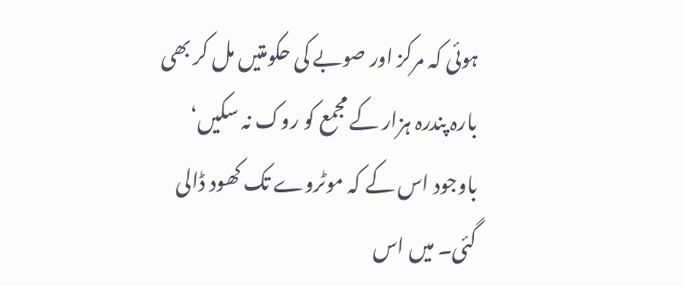ہوئی کہ مرکز اور صوبے کی حکومتیں مل کر بھی بارہ پندرہ ہزار کے مجمع کو روک نہ سکیں‘ باوجود اس کے کہ موٹروے تک کھود ڈالی گئی۔ میں اس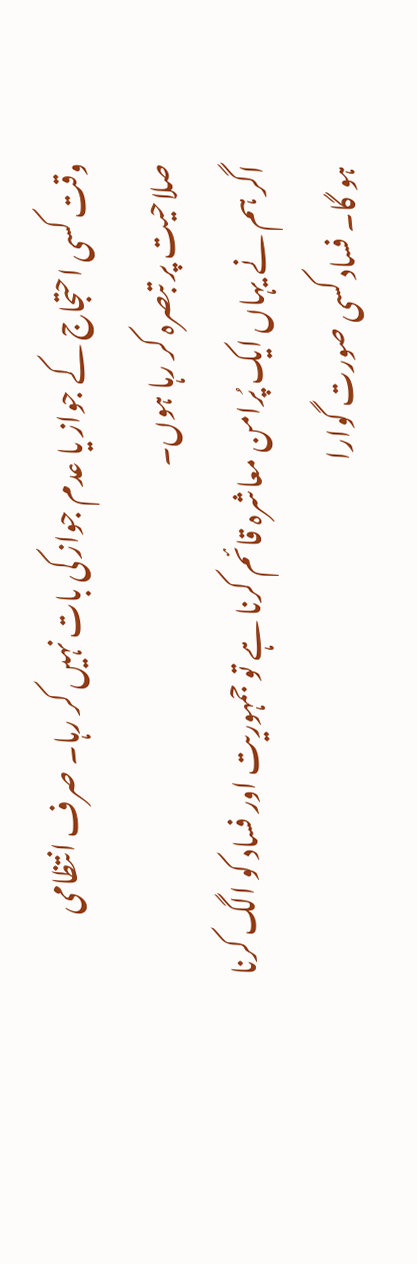وقت کسی احتجاج کے جواز یا عدم جواز کی بات نہیں کر رہا۔ صرف انتظامی صلاحیت پر تبصرہ کر رہا ہوں۔
اگر ہم نے یہاں ایک پُرامن معاشرہ قائم کرنا ہے تو جمہوریت اور فساد کو الگ کرنا ہو گا۔ فساد کسی صورت گوارا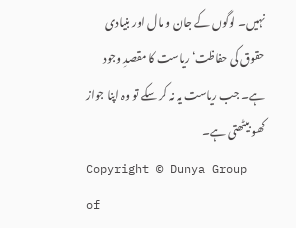نہیں۔ لوگوں کے جان و مال اور بنیادی حقوق کی حفاظت‘ ریاست کا مقصدِ وجود ہے۔ جب ریاست یہ نہ کر سکے تو وہ اپنا جواز کھو بیٹھتی ہے۔
Copyright © Dunya Group of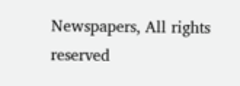Newspapers, All rights reserved